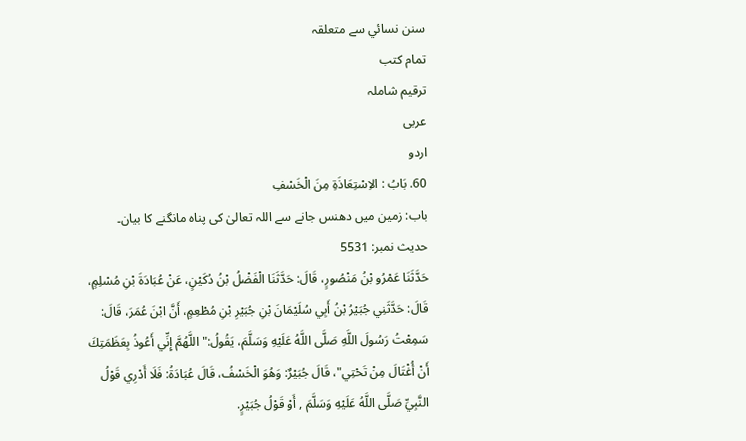سنن نسائي سے متعلقہ
تمام کتب
ترقیم شاملہ
عربی
اردو
60. بَابُ : الاِسْتِعَاذَةِ مِنَ الْخَسْفِ
باب: زمین میں دھنس جانے سے اللہ تعالیٰ کی پناہ مانگنے کا بیان۔
حدیث نمبر: 5531
حَدَّثَنَا عَمْرُو بْنُ مَنْصُورٍ، قَالَ: حَدَّثَنَا الْفَضْلُ بْنُ دُكَيْنٍ، عَنْ عُبَادَةَ بْنِ مُسْلِمٍ، قَالَ: حَدَّثَنِي جُبَيْرُ بْنُ أَبِي سُلَيْمَانَ بْنِ جُبَيْرِ بْنِ مُطْعِمٍ، أَنَّ ابْنَ عُمَرَ، قَالَ: سَمِعْتُ رَسُولَ اللَّهِ صَلَّى اللَّهُ عَلَيْهِ وَسَلَّمَ، يَقُولُ:" اللَّهُمَّ إِنِّي أَعُوذُ بِعَظَمَتِكَ أَنْ أُغْتَالَ مِنْ تَحْتِي"، قَالَ جُبَيْرٌ: وَهُوَ الْخَسْفُ، قَالَ عُبَادَةُ: فَلَا أَدْرِي قَوْلُ النَّبِيِّ صَلَّى اللَّهُ عَلَيْهِ وَسَلَّمَ , أَوْ قَوْلُ جُبَيْرٍ.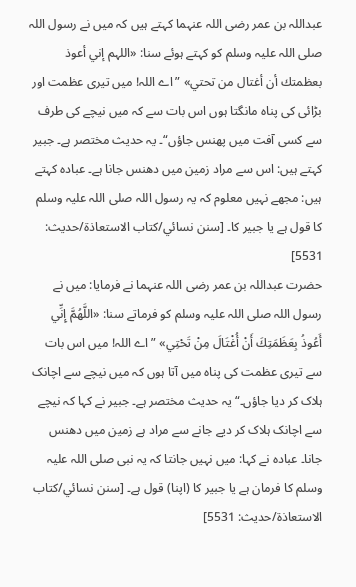عبداللہ بن عمر رضی اللہ عنہما کہتے ہیں کہ میں نے رسول اللہ صلی اللہ علیہ وسلم کو کہتے ہوئے سنا: «اللہم إني أعوذ بعظمتك أن أغتال من تحتي» ”اے اللہ! میں تیری عظمت اور بڑائی کی پناہ مانگتا ہوں اس بات سے کہ میں نیچے کی طرف سے کسی آفت میں پھنس جاؤں“۔ یہ حدیث مختصر ہے۔ جبیر کہتے ہیں: اس سے مراد زمین میں دھنس جانا ہے۔ عبادہ کہتے ہیں: مجھے نہیں معلوم کہ یہ رسول اللہ صلی اللہ علیہ وسلم کا قول ہے یا جبیر کا۔ [سنن نسائي/كتاب الاستعاذة/حدیث: 5531]
حضرت عبداللہ بن عمر رضی اللہ عنہما نے فرمایا: میں نے رسول اللہ صلی اللہ علیہ وسلم کو فرماتے سنا: «اللَّهُمَّ إِنِّي أَعُوذُ بِعَظَمَتِكَ أَنْ أُغْتَالَ مِنْ تَحْتِي» ”اے اللہ! میں اس بات سے تیری عظمت کی پناہ میں آتا ہوں کہ میں نیچے سے اچانک ہلاک کر دیا جاؤں۔“ یہ حدیث مختصر ہے۔ جبیر نے کہا کہ نیچے سے اچانک ہلاک کر دیے جانے سے مراد ہے زمین میں دھنس جانا۔ عبادہ نے کہا: میں نہیں جانتا کہ یہ نبی صلی اللہ علیہ وسلم کا فرمان ہے یا جبیر کا (اپنا) قول ہے۔ [سنن نسائي/كتاب الاستعاذة/حدیث: 5531]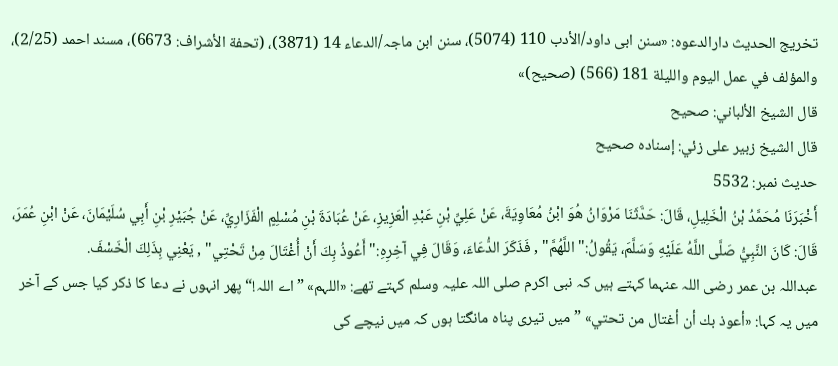تخریج الحدیث دارالدعوہ: «سنن ابی داود/الأدب 110 (5074)، سنن ابن ماجہ/الدعاء 14 (3871)، (تحفة الأشراف: 6673)، مسند احمد (2/25)، والمؤلف في عمل الیوم واللیلة 181 (566) (صحیح)»
قال الشيخ الألباني: صحيح
قال الشيخ زبير على زئي: إسناده صحيح
حدیث نمبر: 5532
أَخْبَرَنَا مُحَمَّدُ بْنُ الْخَلِيلِ، قَالَ: حَدَّثَنَا مَرْوَانُ هُوَ ابْنُ مُعَاوِيَةَ، عَنْ عَلِيِّ بْنِ عَبْدِ الْعَزِيزِ، عَنْ عُبَادَةَ بْنِ مُسْلِمٍ الْفَزَارِيِّ، عَنْ جُبَيْرِ بْنِ أَبِي سُلَيْمَانَ، عَنْ ابْنِ عُمَرَ، قَالَ: كَانَ النَّبِيُّ صَلَّى اللَّهُ عَلَيْهِ وَسَلَّمَ، يَقُولُ:" اللَّهُمَّ" , فَذَكَرَ الدُّعَاءَ، وَقَالَ فِي آخِرِهِ:" أَعُوذُ بِكَ أَنْ أُغْتَالَ مِنْ تَحْتِي" , يَعْنِي بِذَلِكَ الْخَسْفَ.
عبداللہ بن عمر رضی اللہ عنہما کہتے ہیں کہ نبی اکرم صلی اللہ علیہ وسلم کہتے تھے: «اللہم» ”اے اللہ!“ پھر انہوں نے دعا کا ذکر کیا جس کے آخر میں یہ کہا: «أعوذ بك أن أغتال من تحتي» ”میں تیری پناہ مانگتا ہوں کہ میں نیچے کی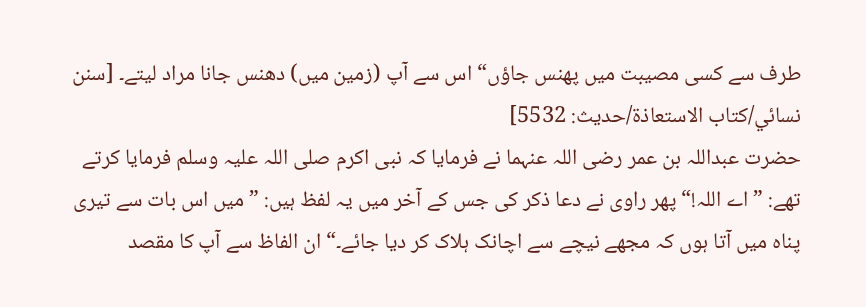طرف سے کسی مصیبت میں پھنس جاؤں“ اس سے آپ (زمین میں) دھنس جانا مراد لیتے۔ [سنن نسائي/كتاب الاستعاذة/حدیث: 5532]
حضرت عبداللہ بن عمر رضی اللہ عنہما نے فرمایا کہ نبی اکرم صلی اللہ علیہ وسلم فرمایا کرتے تھے: ”اے اللہ!“ پھر راوی نے دعا ذکر کی جس کے آخر میں یہ لفظ ہیں: ”میں اس بات سے تیری پناہ میں آتا ہوں کہ مجھے نیچے سے اچانک ہلاک کر دیا جائے۔“ ان الفاظ سے آپ کا مقصد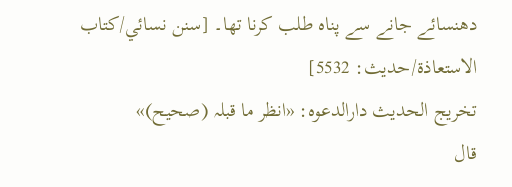دھنسائے جانے سے پناہ طلب کرنا تھا۔ [سنن نسائي/كتاب الاستعاذة/حدیث: 5532]
تخریج الحدیث دارالدعوہ: «انظر ما قبلہ (صحیح)»
قال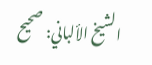الشيخ الألباني: صحيح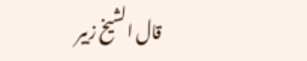قال الشيخ زبير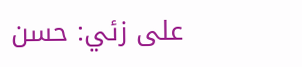على زئي: حسن